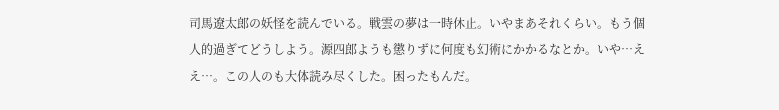司馬遼太郎の妖怪を読んでいる。戦雲の夢は一時休止。いやまあそれくらい。もう個人的過ぎてどうしよう。源四郎ようも懲りずに何度も幻術にかかるなとか。いや…ええ…。この人のも大体読み尽くした。困ったもんだ。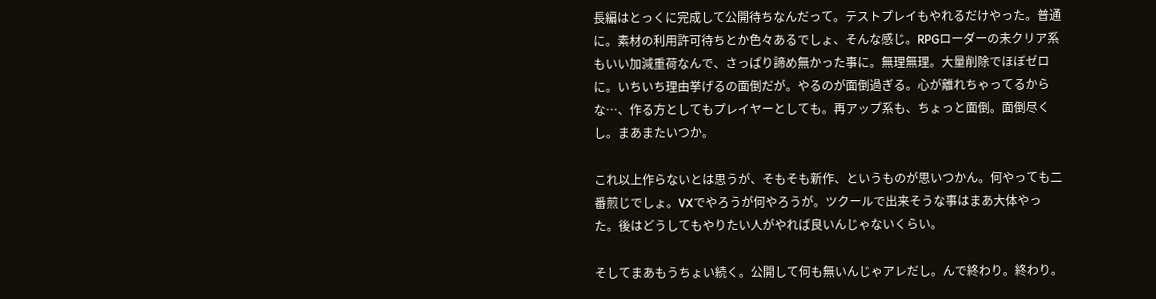長編はとっくに完成して公開待ちなんだって。テストプレイもやれるだけやった。普通に。素材の利用許可待ちとか色々あるでしょ、そんな感じ。RPGローダーの未クリア系もいい加減重荷なんで、さっぱり諦め無かった事に。無理無理。大量削除でほぼゼロに。いちいち理由挙げるの面倒だが。やるのが面倒過ぎる。心が離れちゃってるからな…、作る方としてもプレイヤーとしても。再アップ系も、ちょっと面倒。面倒尽くし。まあまたいつか。

これ以上作らないとは思うが、そもそも新作、というものが思いつかん。何やっても二番煎じでしょ。VXでやろうが何やろうが。ツクールで出来そうな事はまあ大体やった。後はどうしてもやりたい人がやれば良いんじゃないくらい。

そしてまあもうちょい続く。公開して何も無いんじゃアレだし。んで終わり。終わり。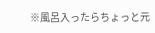※風呂入ったらちょっと元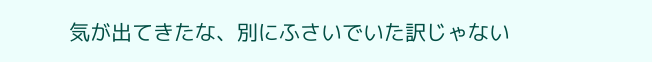気が出てきたな、別にふさいでいた訳じゃない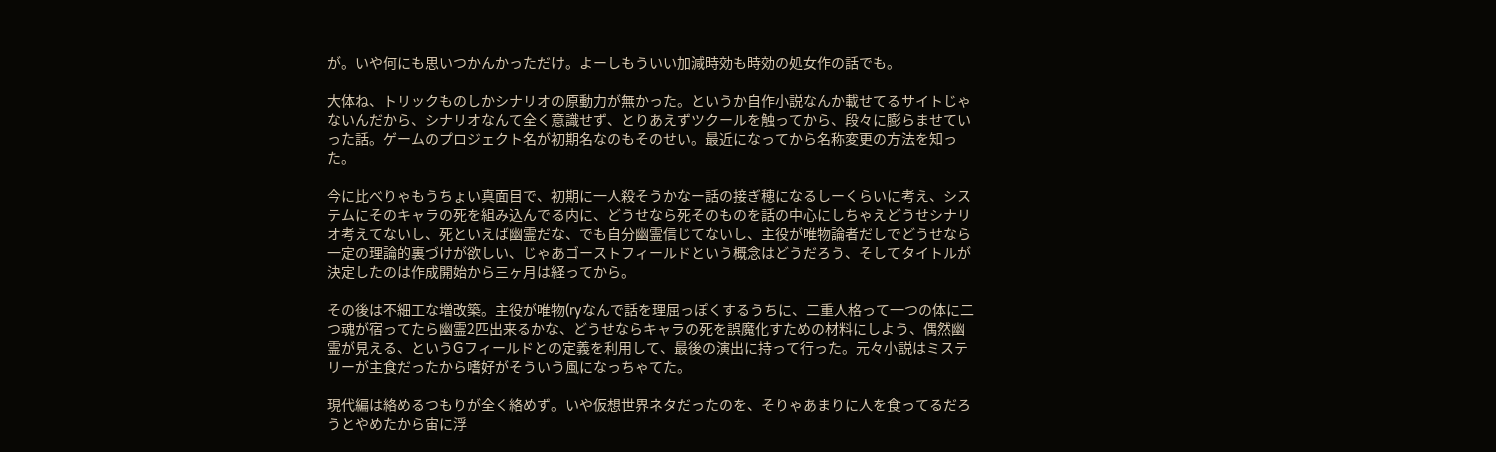が。いや何にも思いつかんかっただけ。よーしもういい加減時効も時効の処女作の話でも。

大体ね、トリックものしかシナリオの原動力が無かった。というか自作小説なんか載せてるサイトじゃないんだから、シナリオなんて全く意識せず、とりあえずツクールを触ってから、段々に膨らませていった話。ゲームのプロジェクト名が初期名なのもそのせい。最近になってから名称変更の方法を知った。

今に比べりゃもうちょい真面目で、初期に一人殺そうかなー話の接ぎ穂になるしーくらいに考え、システムにそのキャラの死を組み込んでる内に、どうせなら死そのものを話の中心にしちゃえどうせシナリオ考えてないし、死といえば幽霊だな、でも自分幽霊信じてないし、主役が唯物論者だしでどうせなら一定の理論的裏づけが欲しい、じゃあゴーストフィールドという概念はどうだろう、そしてタイトルが決定したのは作成開始から三ヶ月は経ってから。

その後は不細工な増改築。主役が唯物(ryなんで話を理屈っぽくするうちに、二重人格って一つの体に二つ魂が宿ってたら幽霊2匹出来るかな、どうせならキャラの死を誤魔化すための材料にしよう、偶然幽霊が見える、というGフィールドとの定義を利用して、最後の演出に持って行った。元々小説はミステリーが主食だったから嗜好がそういう風になっちゃてた。

現代編は絡めるつもりが全く絡めず。いや仮想世界ネタだったのを、そりゃあまりに人を食ってるだろうとやめたから宙に浮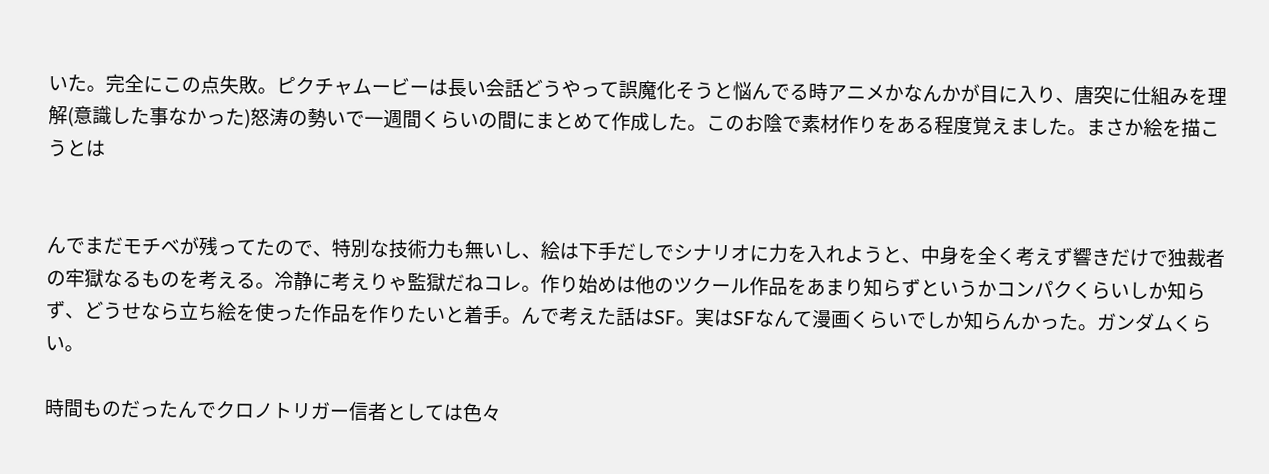いた。完全にこの点失敗。ピクチャムービーは長い会話どうやって誤魔化そうと悩んでる時アニメかなんかが目に入り、唐突に仕組みを理解(意識した事なかった)怒涛の勢いで一週間くらいの間にまとめて作成した。このお陰で素材作りをある程度覚えました。まさか絵を描こうとは


んでまだモチベが残ってたので、特別な技術力も無いし、絵は下手だしでシナリオに力を入れようと、中身を全く考えず響きだけで独裁者の牢獄なるものを考える。冷静に考えりゃ監獄だねコレ。作り始めは他のツクール作品をあまり知らずというかコンパクくらいしか知らず、どうせなら立ち絵を使った作品を作りたいと着手。んで考えた話はSF。実はSFなんて漫画くらいでしか知らんかった。ガンダムくらい。

時間ものだったんでクロノトリガー信者としては色々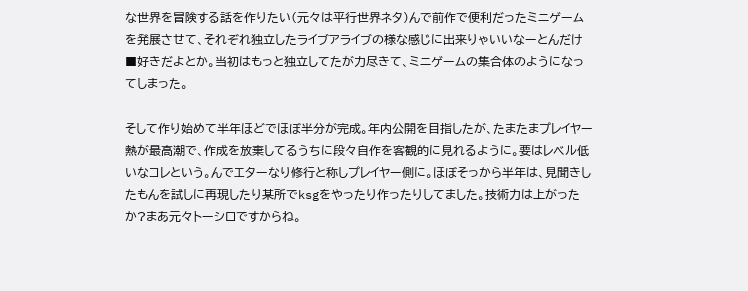な世界を冒険する話を作りたい(元々は平行世界ネタ)んで前作で便利だったミニゲームを発展させて、それぞれ独立したライブアライブの様な感じに出来りゃいいなーとんだけ■好きだよとか。当初はもっと独立してたが力尽きて、ミニゲームの集合体のようになってしまった。

そして作り始めて半年ほどでほぼ半分が完成。年内公開を目指したが、たまたまプレイヤー熱が最高潮で、作成を放棄してるうちに段々自作を客観的に見れるように。要はレベル低いなコレという。んでエターなり修行と称しプレイヤー側に。ほぼそっから半年は、見聞きしたもんを試しに再現したり某所でksgをやったり作ったりしてました。技術力は上がったか?まあ元々トーシロですからね。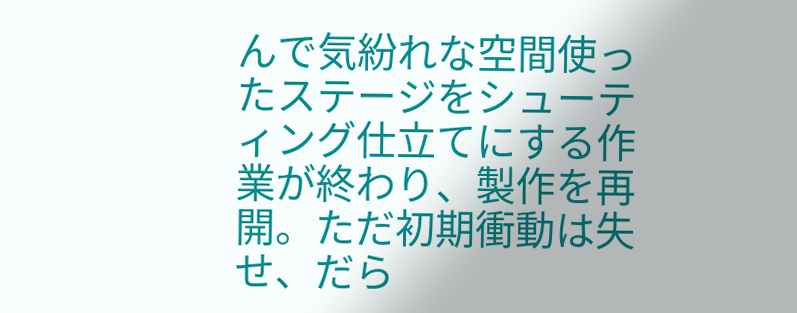んで気紛れな空間使ったステージをシューティング仕立てにする作業が終わり、製作を再開。ただ初期衝動は失せ、だら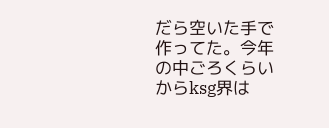だら空いた手で作ってた。今年の中ごろくらいからksg界は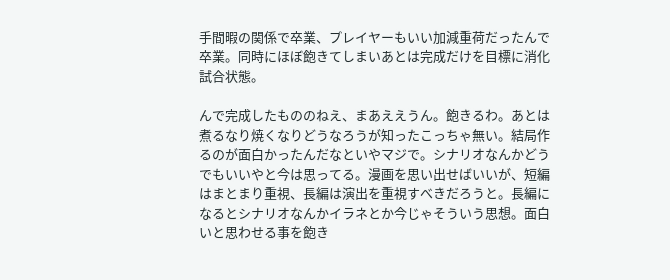手間暇の関係で卒業、プレイヤーもいい加減重荷だったんで卒業。同時にほぼ飽きてしまいあとは完成だけを目標に消化試合状態。

んで完成したもののねえ、まあええうん。飽きるわ。あとは煮るなり焼くなりどうなろうが知ったこっちゃ無い。結局作るのが面白かったんだなといやマジで。シナリオなんかどうでもいいやと今は思ってる。漫画を思い出せばいいが、短編はまとまり重視、長編は演出を重視すべきだろうと。長編になるとシナリオなんかイラネとか今じゃそういう思想。面白いと思わせる事を飽き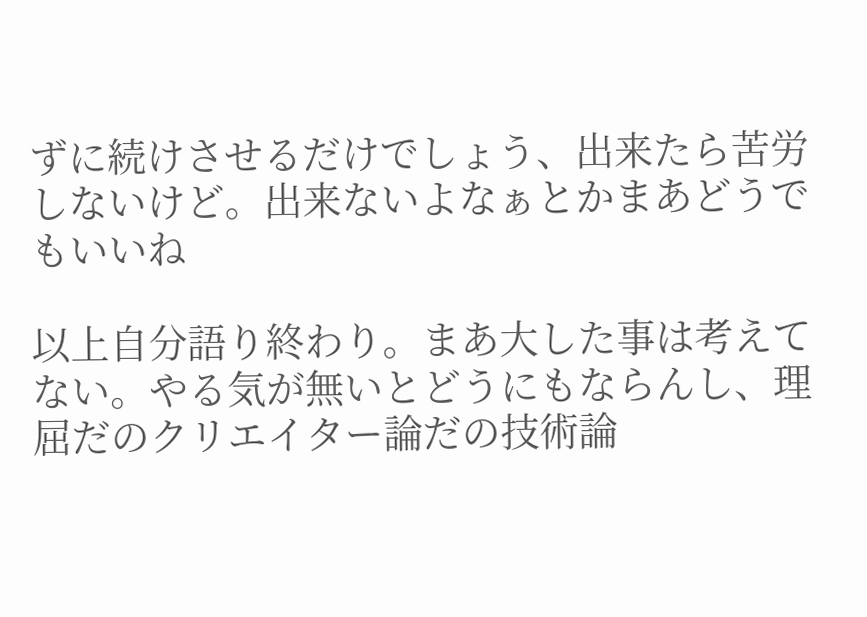ずに続けさせるだけでしょう、出来たら苦労しないけど。出来ないよなぁとかまあどうでもいいね

以上自分語り終わり。まあ大した事は考えてない。やる気が無いとどうにもならんし、理屈だのクリエイター論だの技術論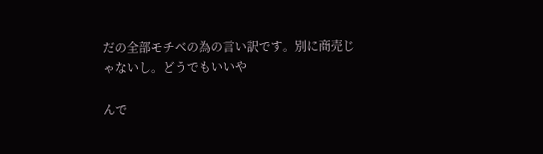だの全部モチベの為の言い訳です。別に商売じゃないし。どうでもいいや

んで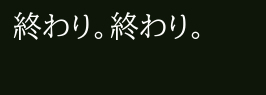終わり。終わり。